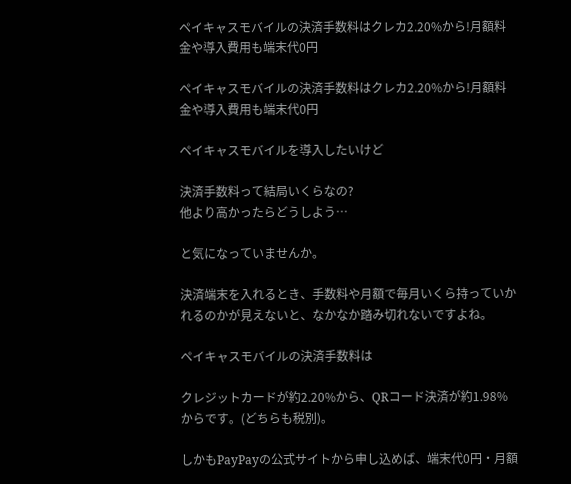ペイキャスモバイルの決済手数料はクレカ2.20%から!月額料金や導入費用も端末代0円

ペイキャスモバイルの決済手数料はクレカ2.20%から!月額料金や導入費用も端末代0円

ペイキャスモバイルを導入したいけど

決済手数料って結局いくらなの?
他より高かったらどうしよう…

と気になっていませんか。

決済端末を入れるとき、手数料や月額で毎月いくら持っていかれるのかが見えないと、なかなか踏み切れないですよね。

ペイキャスモバイルの決済手数料は

クレジットカードが約2.20%から、QRコード決済が約1.98%からです。(どちらも税別)。

しかもPayPayの公式サイトから申し込めば、端末代0円・月額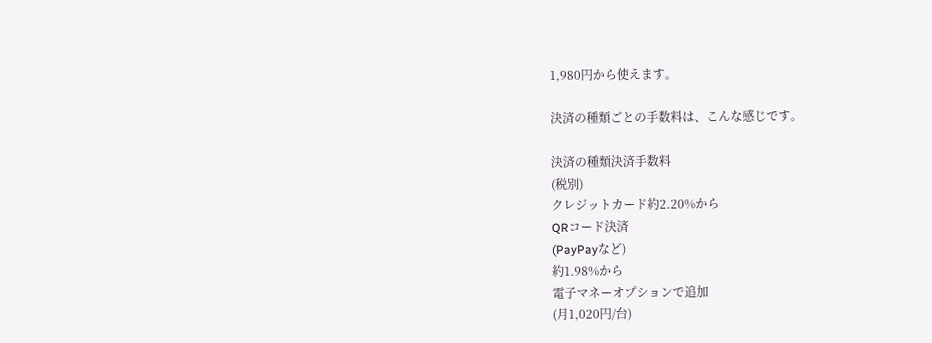1,980円から使えます。

決済の種類ごとの手数料は、こんな感じです。

決済の種類決済手数料
(税別)
クレジットカード約2.20%から
QRコード決済
(PayPayなど)
約1.98%から
電子マネーオプションで追加
(月1,020円/台)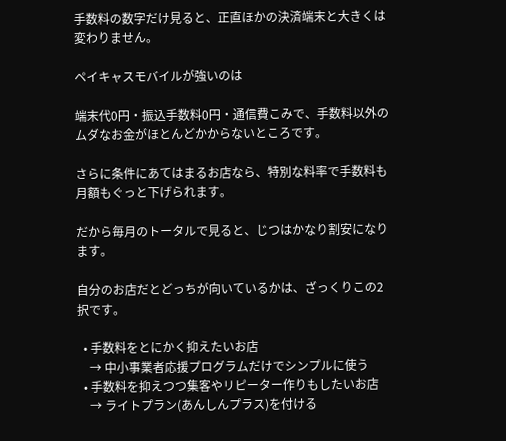手数料の数字だけ見ると、正直ほかの決済端末と大きくは変わりません。

ペイキャスモバイルが強いのは

端末代0円・振込手数料0円・通信費こみで、手数料以外のムダなお金がほとんどかからないところです。

さらに条件にあてはまるお店なら、特別な料率で手数料も月額もぐっと下げられます。

だから毎月のトータルで見ると、じつはかなり割安になります。

自分のお店だとどっちが向いているかは、ざっくりこの2択です。

  • 手数料をとにかく抑えたいお店
    → 中小事業者応援プログラムだけでシンプルに使う
  • 手数料を抑えつつ集客やリピーター作りもしたいお店
    → ライトプラン(あんしんプラス)を付ける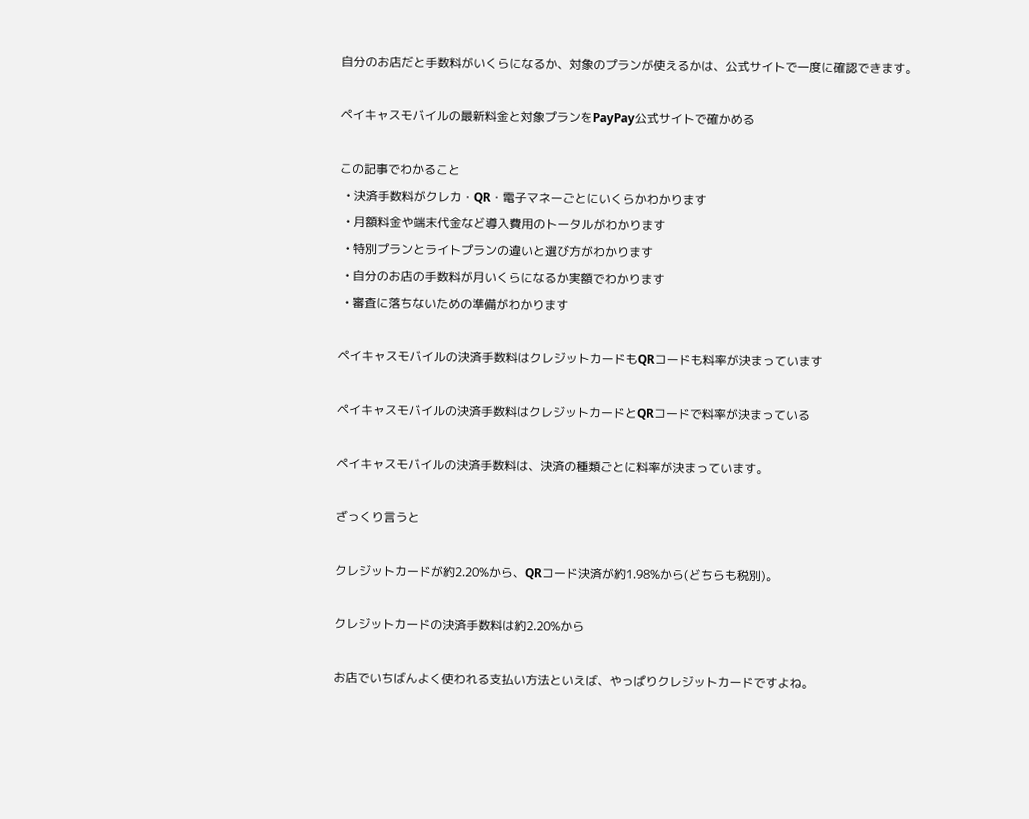自分のお店だと手数料がいくらになるか、対象のプランが使えるかは、公式サイトで一度に確認できます。

ペイキャスモバイルの最新料金と対象プランをPayPay公式サイトで確かめる

この記事でわかること
  • 決済手数料がクレカ・QR・電子マネーごとにいくらかわかります
  • 月額料金や端末代金など導入費用のトータルがわかります
  • 特別プランとライトプランの違いと選び方がわかります
  • 自分のお店の手数料が月いくらになるか実額でわかります
  • 審査に落ちないための準備がわかります

ペイキャスモバイルの決済手数料はクレジットカードもQRコードも料率が決まっています

ペイキャスモバイルの決済手数料はクレジットカードとQRコードで料率が決まっている

ペイキャスモバイルの決済手数料は、決済の種類ごとに料率が決まっています。

ざっくり言うと

クレジットカードが約2.20%から、QRコード決済が約1.98%から(どちらも税別)。

クレジットカードの決済手数料は約2.20%から

お店でいちばんよく使われる支払い方法といえば、やっぱりクレジットカードですよね。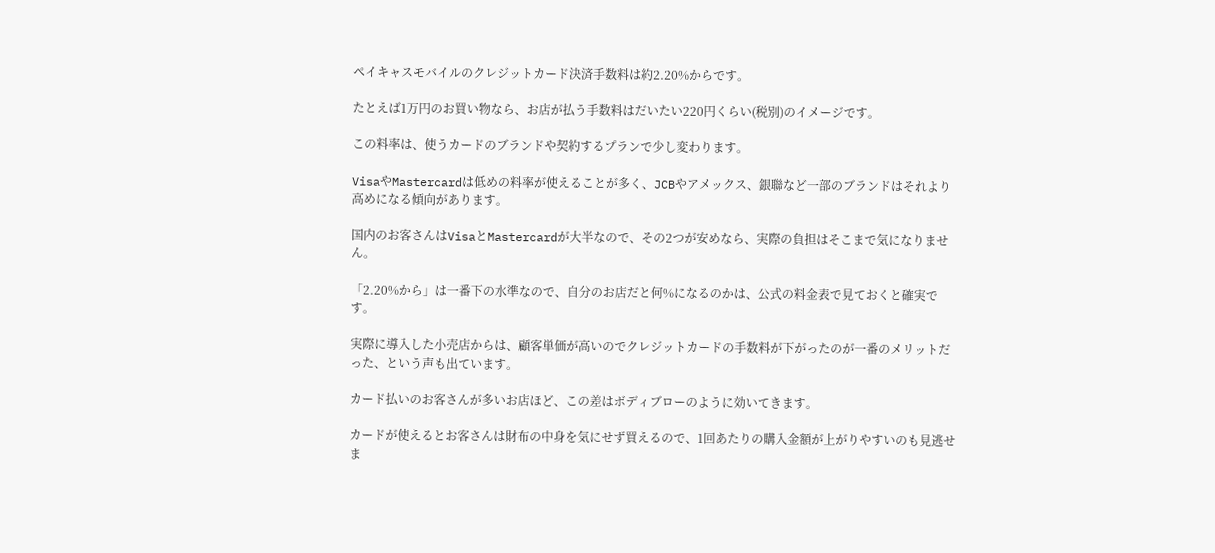ペイキャスモバイルのクレジットカード決済手数料は約2.20%からです。

たとえば1万円のお買い物なら、お店が払う手数料はだいたい220円くらい(税別)のイメージです。

この料率は、使うカードのブランドや契約するプランで少し変わります。

VisaやMastercardは低めの料率が使えることが多く、JCBやアメックス、銀聯など一部のブランドはそれより高めになる傾向があります。

国内のお客さんはVisaとMastercardが大半なので、その2つが安めなら、実際の負担はそこまで気になりません。

「2.20%から」は一番下の水準なので、自分のお店だと何%になるのかは、公式の料金表で見ておくと確実です。

実際に導入した小売店からは、顧客単価が高いのでクレジットカードの手数料が下がったのが一番のメリットだった、という声も出ています。

カード払いのお客さんが多いお店ほど、この差はボディブローのように効いてきます。

カードが使えるとお客さんは財布の中身を気にせず買えるので、1回あたりの購入金額が上がりやすいのも見逃せま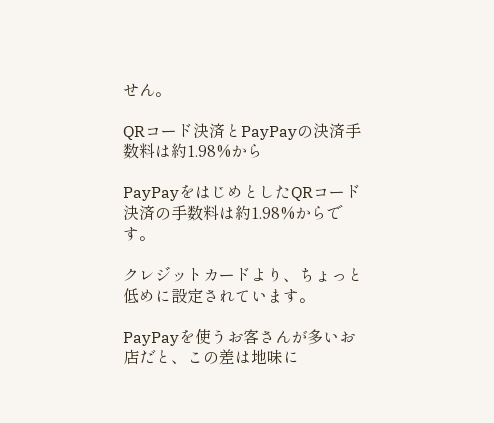せん。

QRコード決済とPayPayの決済手数料は約1.98%から

PayPayをはじめとしたQRコード決済の手数料は約1.98%からです。

クレジットカードより、ちょっと低めに設定されています。

PayPayを使うお客さんが多いお店だと、この差は地味に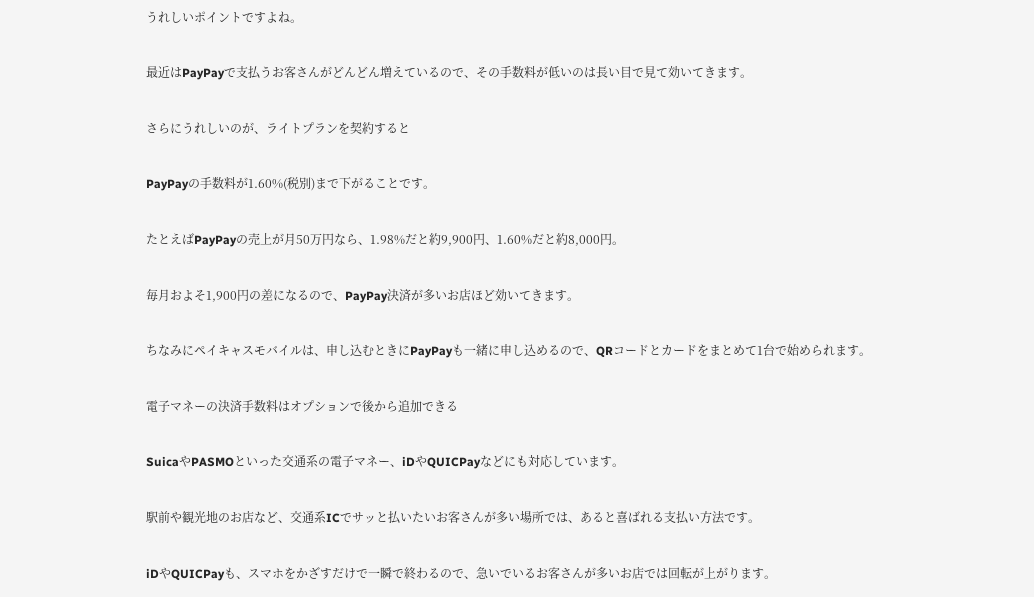うれしいポイントですよね。

最近はPayPayで支払うお客さんがどんどん増えているので、その手数料が低いのは長い目で見て効いてきます。

さらにうれしいのが、ライトプランを契約すると

PayPayの手数料が1.60%(税別)まで下がることです。

たとえばPayPayの売上が月50万円なら、1.98%だと約9,900円、1.60%だと約8,000円。

毎月およそ1,900円の差になるので、PayPay決済が多いお店ほど効いてきます。

ちなみにペイキャスモバイルは、申し込むときにPayPayも一緒に申し込めるので、QRコードとカードをまとめて1台で始められます。

電子マネーの決済手数料はオプションで後から追加できる

SuicaやPASMOといった交通系の電子マネー、iDやQUICPayなどにも対応しています。

駅前や観光地のお店など、交通系ICでサッと払いたいお客さんが多い場所では、あると喜ばれる支払い方法です。

iDやQUICPayも、スマホをかざすだけで一瞬で終わるので、急いでいるお客さんが多いお店では回転が上がります。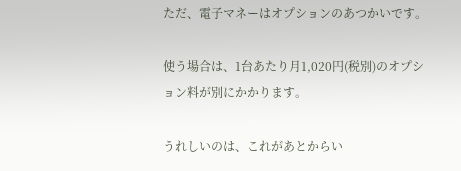ただ、電子マネーはオプションのあつかいです。

使う場合は、1台あたり月1,020円(税別)のオプション料が別にかかります。

うれしいのは、これがあとからい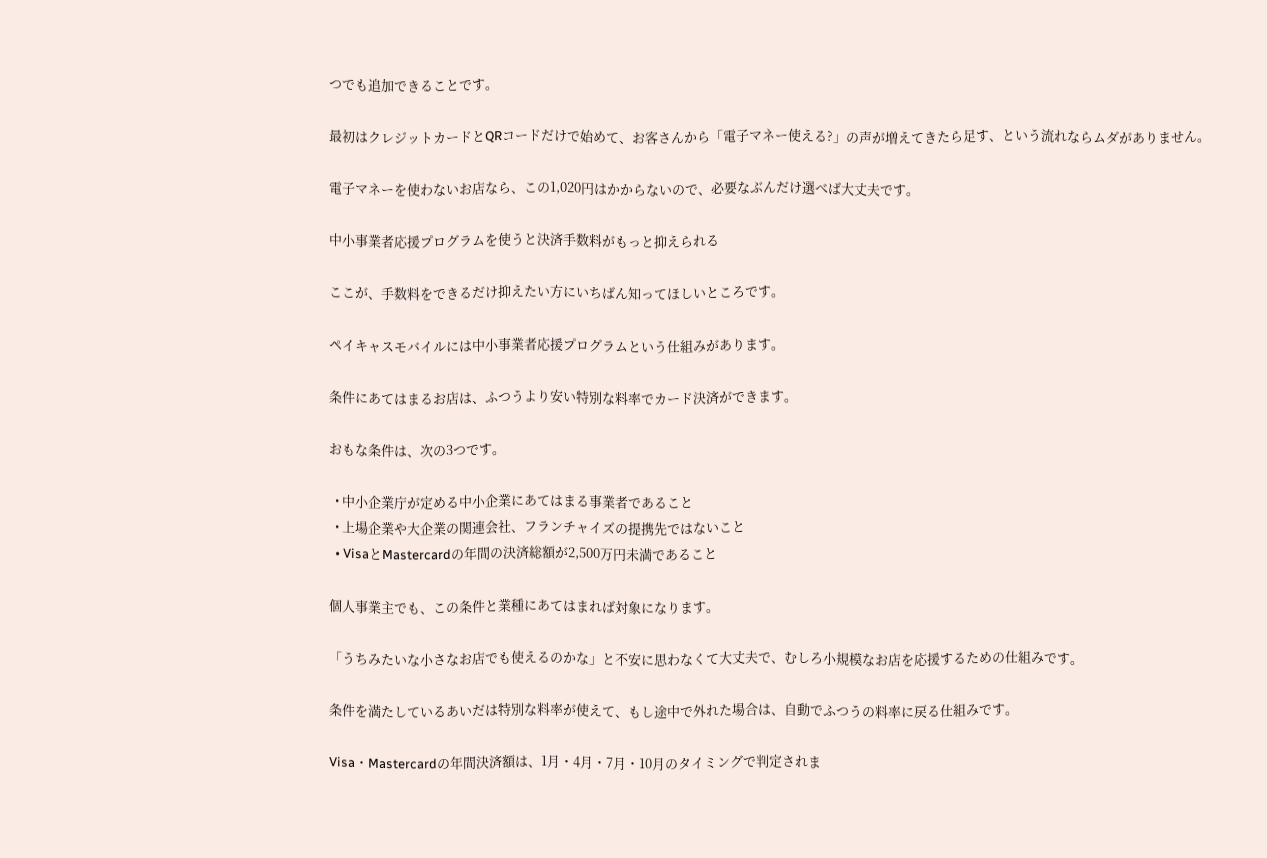つでも追加できることです。

最初はクレジットカードとQRコードだけで始めて、お客さんから「電子マネー使える?」の声が増えてきたら足す、という流れならムダがありません。

電子マネーを使わないお店なら、この1,020円はかからないので、必要なぶんだけ選べば大丈夫です。

中小事業者応援プログラムを使うと決済手数料がもっと抑えられる

ここが、手数料をできるだけ抑えたい方にいちばん知ってほしいところです。

ペイキャスモバイルには中小事業者応援プログラムという仕組みがあります。

条件にあてはまるお店は、ふつうより安い特別な料率でカード決済ができます。

おもな条件は、次の3つです。

  • 中小企業庁が定める中小企業にあてはまる事業者であること
  • 上場企業や大企業の関連会社、フランチャイズの提携先ではないこと
  • VisaとMastercardの年間の決済総額が2,500万円未満であること

個人事業主でも、この条件と業種にあてはまれば対象になります。

「うちみたいな小さなお店でも使えるのかな」と不安に思わなくて大丈夫で、むしろ小規模なお店を応援するための仕組みです。

条件を満たしているあいだは特別な料率が使えて、もし途中で外れた場合は、自動でふつうの料率に戻る仕組みです。

Visa・Mastercardの年間決済額は、1月・4月・7月・10月のタイミングで判定されま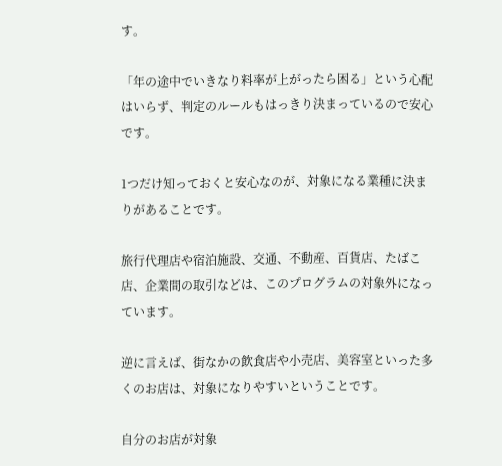す。

「年の途中でいきなり料率が上がったら困る」という心配はいらず、判定のルールもはっきり決まっているので安心です。

1つだけ知っておくと安心なのが、対象になる業種に決まりがあることです。

旅行代理店や宿泊施設、交通、不動産、百貨店、たばこ店、企業間の取引などは、このプログラムの対象外になっています。

逆に言えば、街なかの飲食店や小売店、美容室といった多くのお店は、対象になりやすいということです。

自分のお店が対象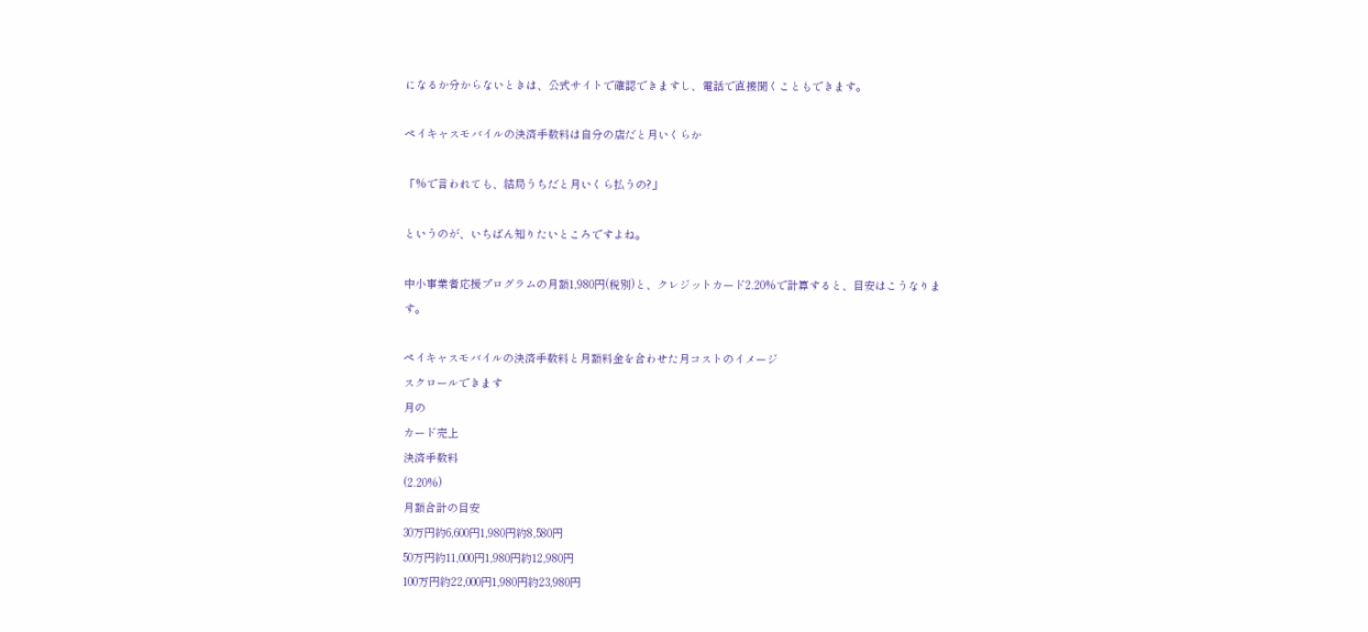になるか分からないときは、公式サイトで確認できますし、電話で直接聞くこともできます。

ペイキャスモバイルの決済手数料は自分の店だと月いくらか

「%で言われても、結局うちだと月いくら払うの?」

というのが、いちばん知りたいところですよね。

中小事業者応援プログラムの月額1,980円(税別)と、クレジットカード2.20%で計算すると、目安はこうなります。

ペイキャスモバイルの決済手数料と月額料金を合わせた月コストのイメージ
スクロールできます
月の
カード売上
決済手数料
(2.20%)
月額合計の目安
30万円約6,600円1,980円約8,580円
50万円約11,000円1,980円約12,980円
100万円約22,000円1,980円約23,980円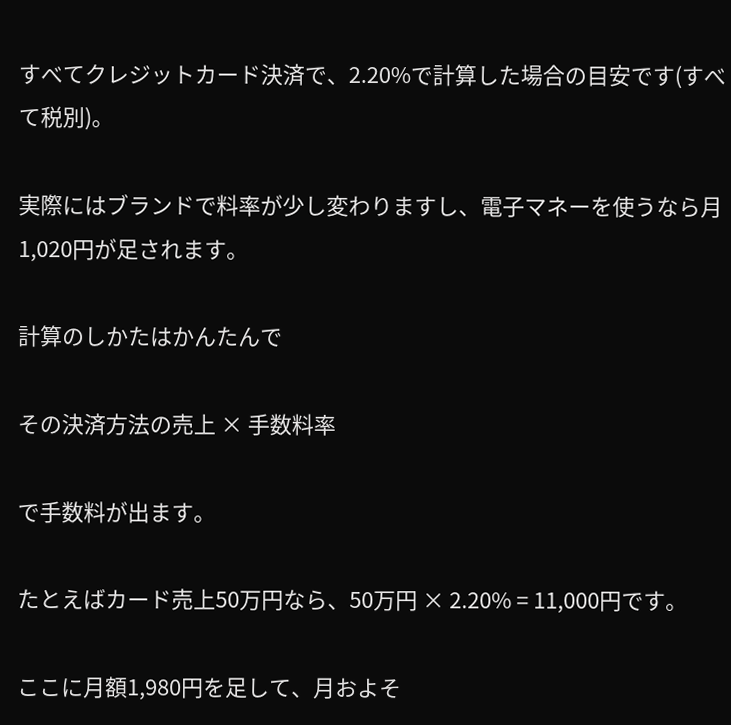すべてクレジットカード決済で、2.20%で計算した場合の目安です(すべて税別)。

実際にはブランドで料率が少し変わりますし、電子マネーを使うなら月1,020円が足されます。

計算のしかたはかんたんで

その決済方法の売上 × 手数料率

で手数料が出ます。

たとえばカード売上50万円なら、50万円 × 2.20% = 11,000円です。

ここに月額1,980円を足して、月およそ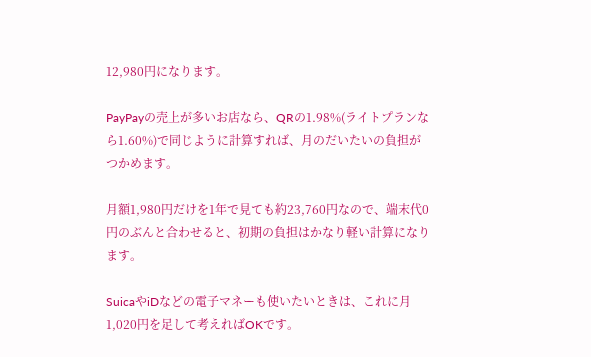12,980円になります。

PayPayの売上が多いお店なら、QRの1.98%(ライトプランなら1.60%)で同じように計算すれば、月のだいたいの負担がつかめます。

月額1,980円だけを1年で見ても約23,760円なので、端末代0円のぶんと合わせると、初期の負担はかなり軽い計算になります。

SuicaやiDなどの電子マネーも使いたいときは、これに月1,020円を足して考えればOKです。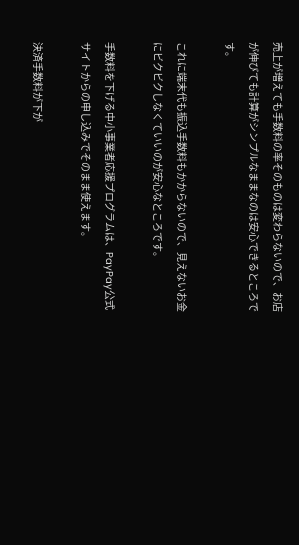売上が増えても手数料の率そのものは変わらないので、お店が伸びても計算がシンプルなままなのは安心できるところです。

これに端末代も振込手数料もかからないので、見えないお金にビクビクしなくていいのが安心なところです。

手数料を下げる中小事業者応援プログラムは、PayPay公式サイトからの申し込みでそのまま使えます。

決済手数料が下が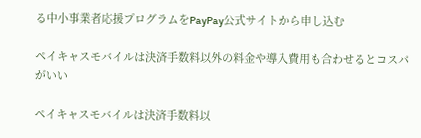る中小事業者応援プログラムをPayPay公式サイトから申し込む

ペイキャスモバイルは決済手数料以外の料金や導入費用も合わせるとコスパがいい

ペイキャスモバイルは決済手数料以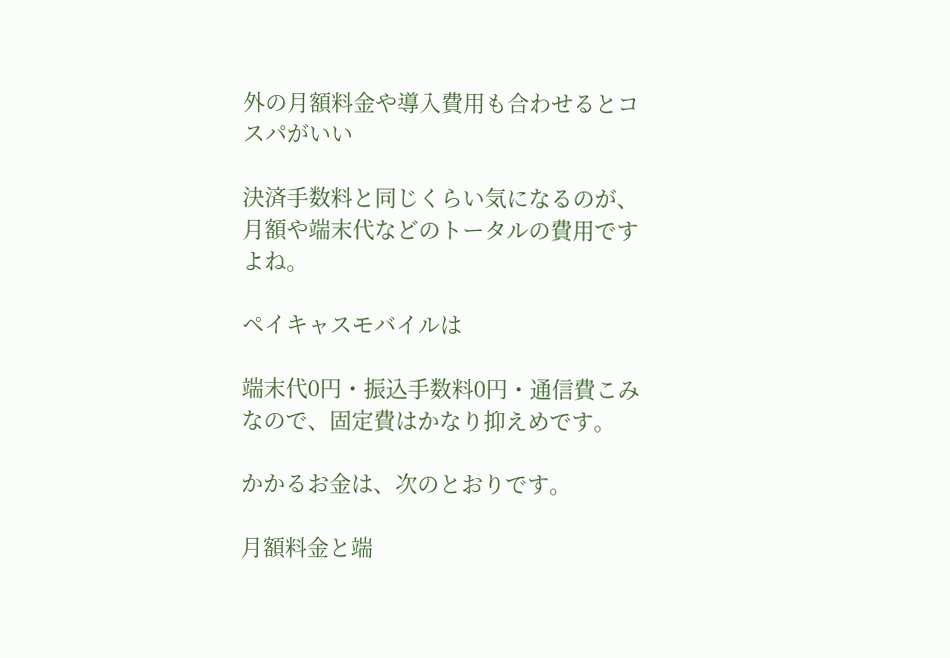外の月額料金や導入費用も合わせるとコスパがいい

決済手数料と同じくらい気になるのが、月額や端末代などのトータルの費用ですよね。

ペイキャスモバイルは

端末代0円・振込手数料0円・通信費こみなので、固定費はかなり抑えめです。

かかるお金は、次のとおりです。

月額料金と端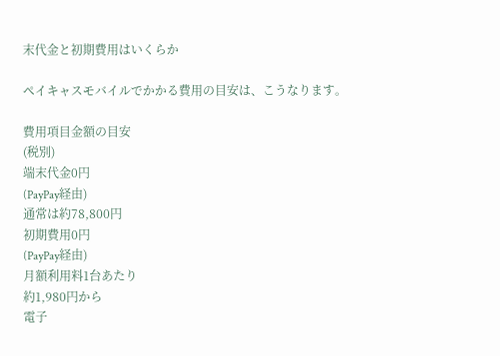末代金と初期費用はいくらか

ペイキャスモバイルでかかる費用の目安は、こうなります。

費用項目金額の目安
(税別)
端末代金0円
(PayPay経由)
通常は約78,800円
初期費用0円
(PayPay経由)
月額利用料1台あたり
約1,980円から
電子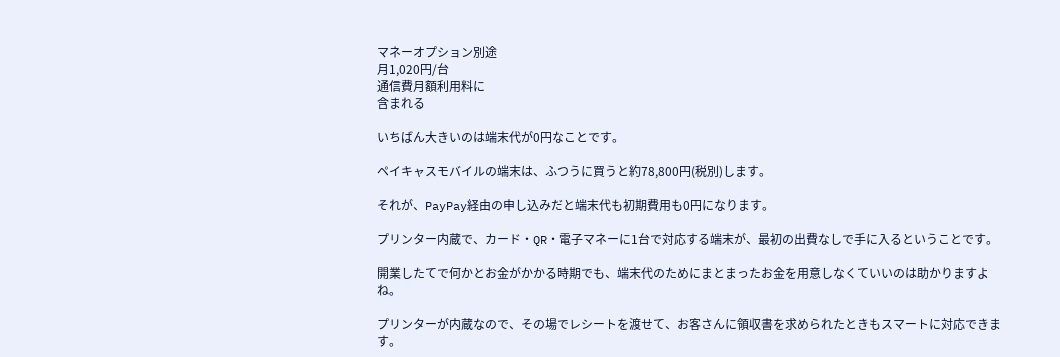マネーオプション別途
月1,020円/台
通信費月額利用料に
含まれる

いちばん大きいのは端末代が0円なことです。

ペイキャスモバイルの端末は、ふつうに買うと約78,800円(税別)します。

それが、PayPay経由の申し込みだと端末代も初期費用も0円になります。

プリンター内蔵で、カード・QR・電子マネーに1台で対応する端末が、最初の出費なしで手に入るということです。

開業したてで何かとお金がかかる時期でも、端末代のためにまとまったお金を用意しなくていいのは助かりますよね。

プリンターが内蔵なので、その場でレシートを渡せて、お客さんに領収書を求められたときもスマートに対応できます。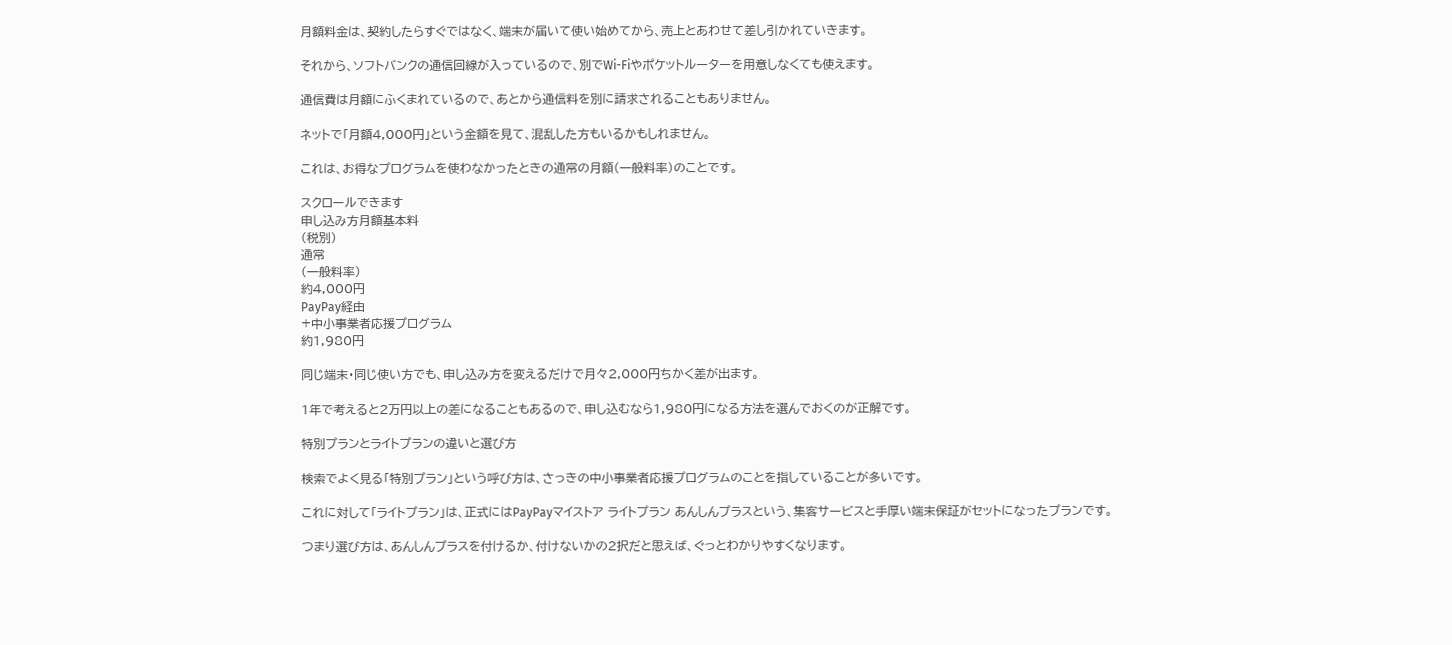月額料金は、契約したらすぐではなく、端末が届いて使い始めてから、売上とあわせて差し引かれていきます。

それから、ソフトバンクの通信回線が入っているので、別でWi-Fiやポケットルーターを用意しなくても使えます。

通信費は月額にふくまれているので、あとから通信料を別に請求されることもありません。

ネットで「月額4,000円」という金額を見て、混乱した方もいるかもしれません。

これは、お得なプログラムを使わなかったときの通常の月額(一般料率)のことです。

スクロールできます
申し込み方月額基本料
(税別)
通常
(一般料率)
約4,000円
PayPay経由
+中小事業者応援プログラム
約1,980円

同じ端末・同じ使い方でも、申し込み方を変えるだけで月々2,000円ちかく差が出ます。

1年で考えると2万円以上の差になることもあるので、申し込むなら1,980円になる方法を選んでおくのが正解です。

特別プランとライトプランの違いと選び方

検索でよく見る「特別プラン」という呼び方は、さっきの中小事業者応援プログラムのことを指していることが多いです。

これに対して「ライトプラン」は、正式にはPayPayマイストア ライトプラン あんしんプラスという、集客サービスと手厚い端末保証がセットになったプランです。

つまり選び方は、あんしんプラスを付けるか、付けないかの2択だと思えば、ぐっとわかりやすくなります。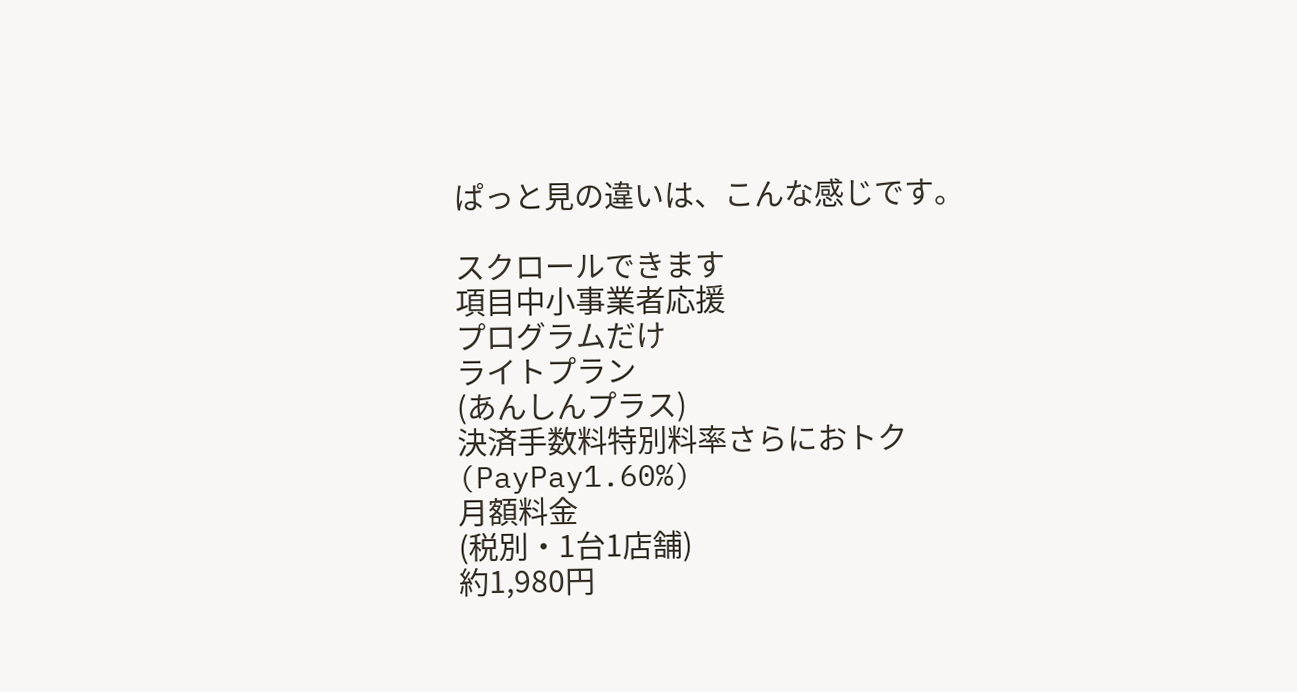ぱっと見の違いは、こんな感じです。

スクロールできます
項目中小事業者応援
プログラムだけ
ライトプラン
(あんしんプラス)
決済手数料特別料率さらにおトク
(PayPay1.60%)
月額料金
(税別・1台1店舗)
約1,980円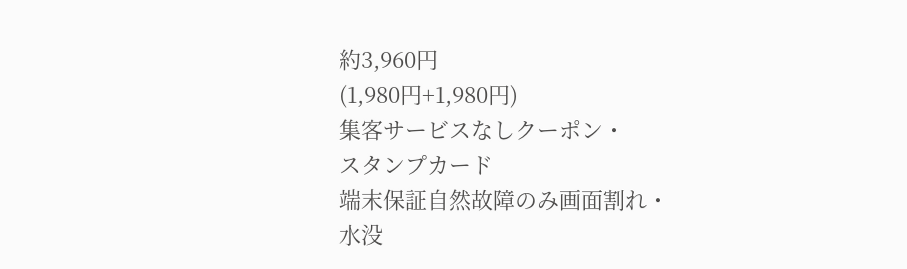約3,960円
(1,980円+1,980円)
集客サービスなしクーポン・
スタンプカード
端末保証自然故障のみ画面割れ・
水没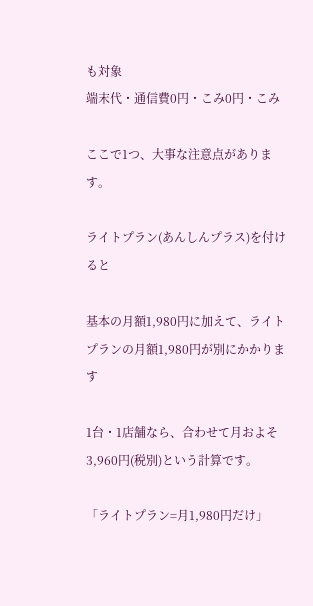も対象
端末代・通信費0円・こみ0円・こみ

ここで1つ、大事な注意点があります。

ライトプラン(あんしんプラス)を付けると

基本の月額1,980円に加えて、ライトプランの月額1,980円が別にかかります

1台・1店舗なら、合わせて月およそ3,960円(税別)という計算です。

「ライトプラン=月1,980円だけ」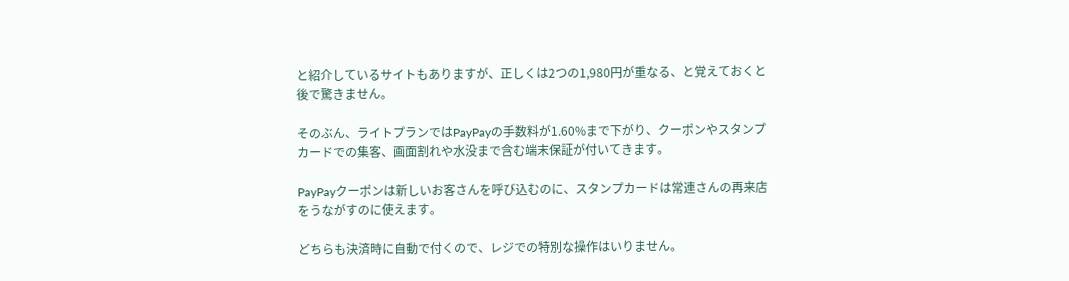と紹介しているサイトもありますが、正しくは2つの1,980円が重なる、と覚えておくと後で驚きません。

そのぶん、ライトプランではPayPayの手数料が1.60%まで下がり、クーポンやスタンプカードでの集客、画面割れや水没まで含む端末保証が付いてきます。

PayPayクーポンは新しいお客さんを呼び込むのに、スタンプカードは常連さんの再来店をうながすのに使えます。

どちらも決済時に自動で付くので、レジでの特別な操作はいりません。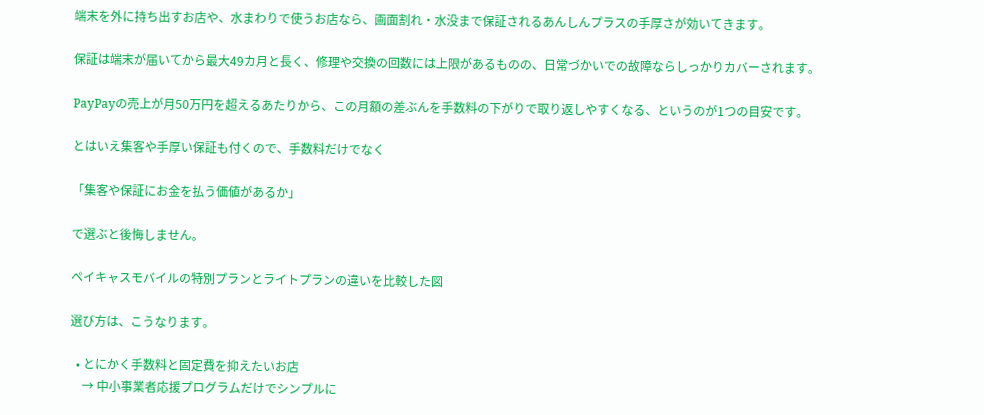端末を外に持ち出すお店や、水まわりで使うお店なら、画面割れ・水没まで保証されるあんしんプラスの手厚さが効いてきます。

保証は端末が届いてから最大49カ月と長く、修理や交換の回数には上限があるものの、日常づかいでの故障ならしっかりカバーされます。

PayPayの売上が月50万円を超えるあたりから、この月額の差ぶんを手数料の下がりで取り返しやすくなる、というのが1つの目安です。

とはいえ集客や手厚い保証も付くので、手数料だけでなく

「集客や保証にお金を払う価値があるか」

で選ぶと後悔しません。

ペイキャスモバイルの特別プランとライトプランの違いを比較した図

選び方は、こうなります。

  • とにかく手数料と固定費を抑えたいお店
    → 中小事業者応援プログラムだけでシンプルに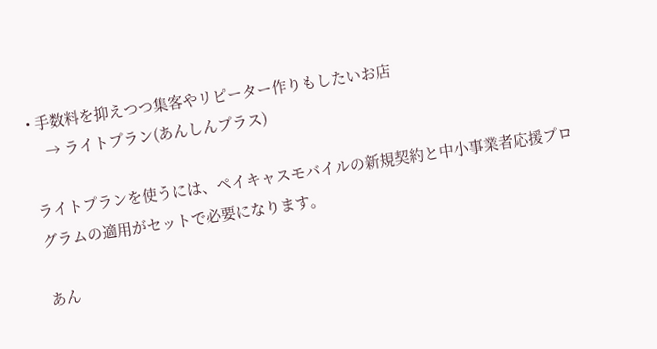• 手数料を抑えつつ集客やリピーター作りもしたいお店
    → ライトプラン(あんしんプラス)

ライトプランを使うには、ペイキャスモバイルの新規契約と中小事業者応援プログラムの適用がセットで必要になります。

あん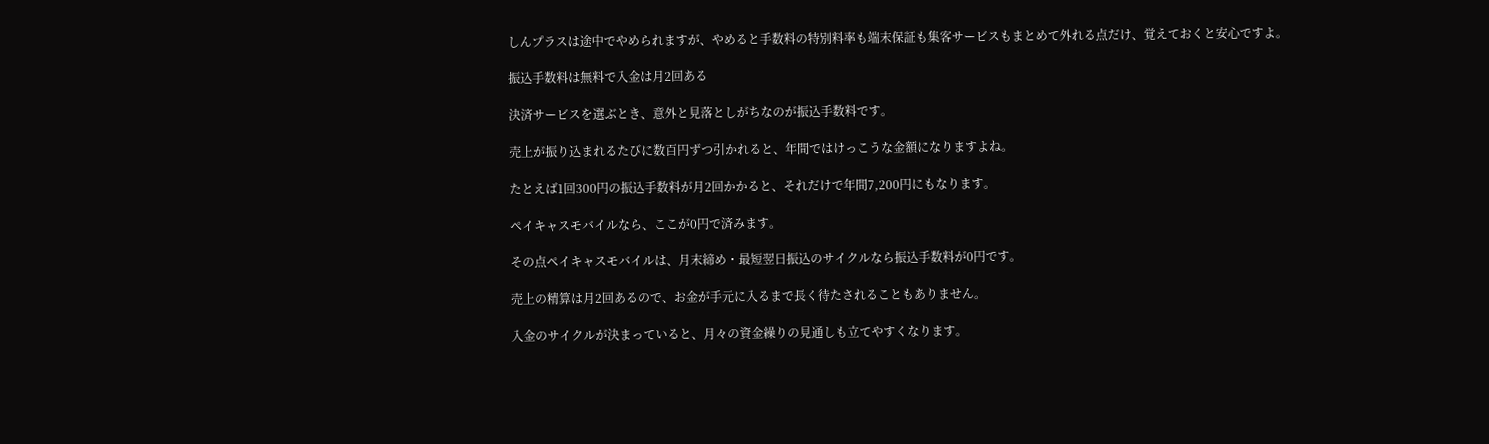しんプラスは途中でやめられますが、やめると手数料の特別料率も端末保証も集客サービスもまとめて外れる点だけ、覚えておくと安心ですよ。

振込手数料は無料で入金は月2回ある

決済サービスを選ぶとき、意外と見落としがちなのが振込手数料です。

売上が振り込まれるたびに数百円ずつ引かれると、年間ではけっこうな金額になりますよね。

たとえば1回300円の振込手数料が月2回かかると、それだけで年間7,200円にもなります。

ペイキャスモバイルなら、ここが0円で済みます。

その点ペイキャスモバイルは、月末締め・最短翌日振込のサイクルなら振込手数料が0円です。

売上の精算は月2回あるので、お金が手元に入るまで長く待たされることもありません。

入金のサイクルが決まっていると、月々の資金繰りの見通しも立てやすくなります。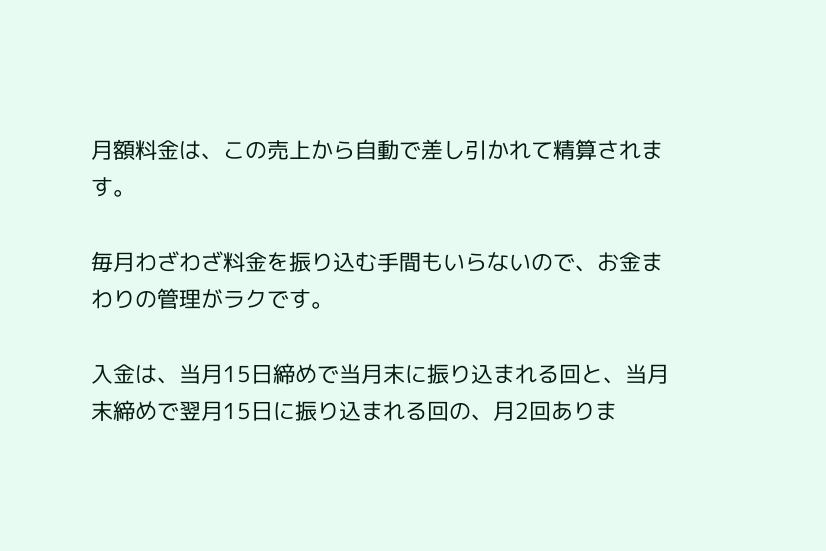月額料金は、この売上から自動で差し引かれて精算されます。

毎月わざわざ料金を振り込む手間もいらないので、お金まわりの管理がラクです。

入金は、当月15日締めで当月末に振り込まれる回と、当月末締めで翌月15日に振り込まれる回の、月2回ありま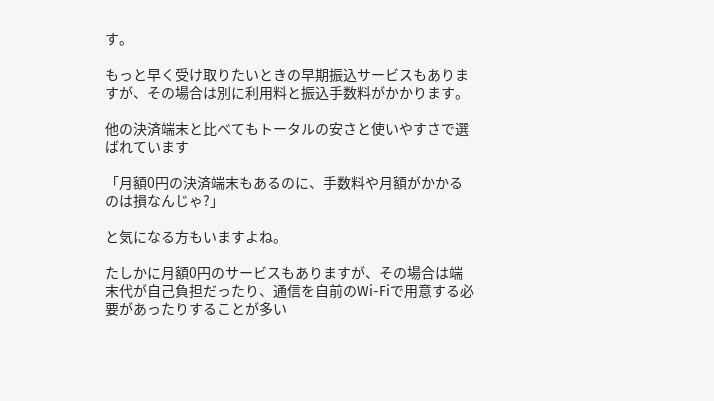す。

もっと早く受け取りたいときの早期振込サービスもありますが、その場合は別に利用料と振込手数料がかかります。

他の決済端末と比べてもトータルの安さと使いやすさで選ばれています

「月額0円の決済端末もあるのに、手数料や月額がかかるのは損なんじゃ?」

と気になる方もいますよね。

たしかに月額0円のサービスもありますが、その場合は端末代が自己負担だったり、通信を自前のWi-Fiで用意する必要があったりすることが多い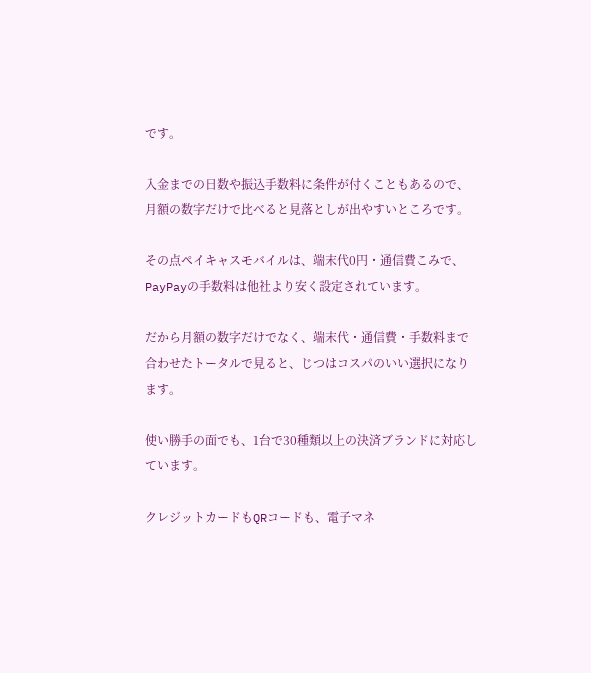です。

入金までの日数や振込手数料に条件が付くこともあるので、月額の数字だけで比べると見落としが出やすいところです。

その点ペイキャスモバイルは、端末代0円・通信費こみで、PayPayの手数料は他社より安く設定されています。

だから月額の数字だけでなく、端末代・通信費・手数料まで合わせたトータルで見ると、じつはコスパのいい選択になります。

使い勝手の面でも、1台で30種類以上の決済ブランドに対応しています。

クレジットカードもQRコードも、電子マネ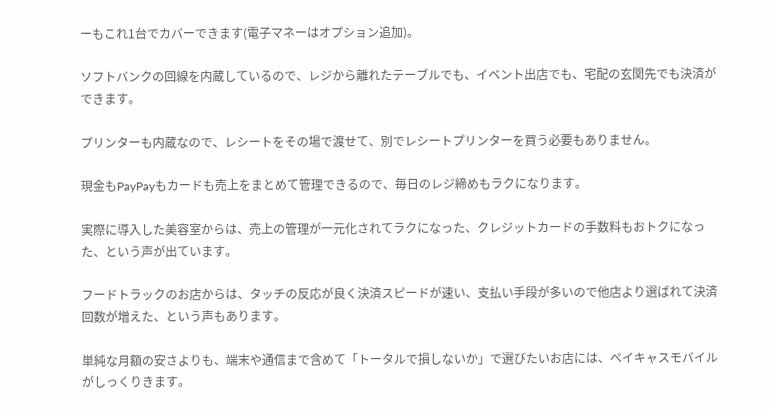ーもこれ1台でカバーできます(電子マネーはオプション追加)。

ソフトバンクの回線を内蔵しているので、レジから離れたテーブルでも、イベント出店でも、宅配の玄関先でも決済ができます。

プリンターも内蔵なので、レシートをその場で渡せて、別でレシートプリンターを買う必要もありません。

現金もPayPayもカードも売上をまとめて管理できるので、毎日のレジ締めもラクになります。

実際に導入した美容室からは、売上の管理が一元化されてラクになった、クレジットカードの手数料もおトクになった、という声が出ています。

フードトラックのお店からは、タッチの反応が良く決済スピードが速い、支払い手段が多いので他店より選ばれて決済回数が増えた、という声もあります。

単純な月額の安さよりも、端末や通信まで含めて「トータルで損しないか」で選びたいお店には、ペイキャスモバイルがしっくりきます。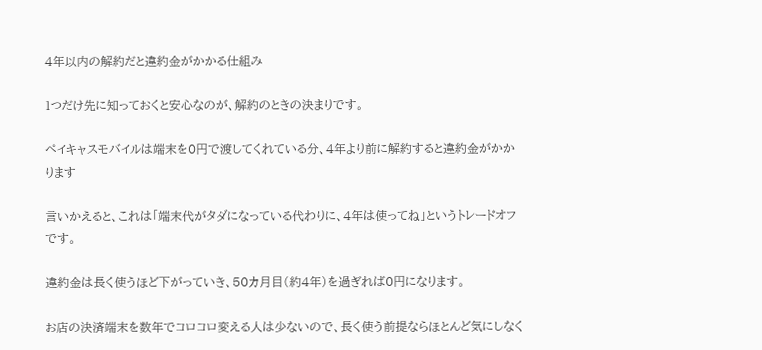4年以内の解約だと違約金がかかる仕組み

1つだけ先に知っておくと安心なのが、解約のときの決まりです。

ペイキャスモバイルは端末を0円で渡してくれている分、4年より前に解約すると違約金がかかります

言いかえると、これは「端末代がタダになっている代わりに、4年は使ってね」というトレードオフです。

違約金は長く使うほど下がっていき、50カ月目(約4年)を過ぎれば0円になります。

お店の決済端末を数年でコロコロ変える人は少ないので、長く使う前提ならほとんど気にしなく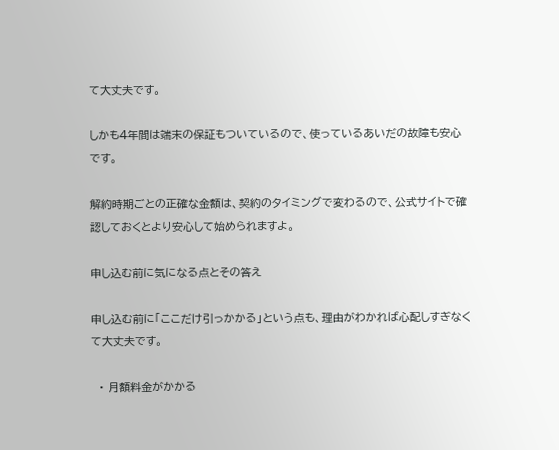て大丈夫です。

しかも4年間は端末の保証もついているので、使っているあいだの故障も安心です。

解約時期ごとの正確な金額は、契約のタイミングで変わるので、公式サイトで確認しておくとより安心して始められますよ。

申し込む前に気になる点とその答え

申し込む前に「ここだけ引っかかる」という点も、理由がわかれば心配しすぎなくて大丈夫です。

  • 月額料金がかかる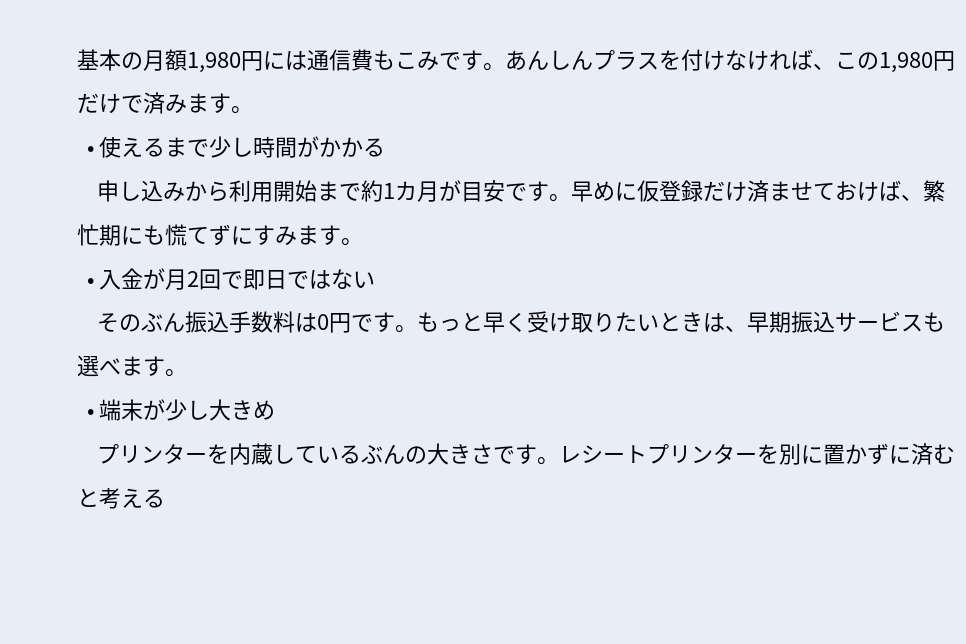基本の月額1,980円には通信費もこみです。あんしんプラスを付けなければ、この1,980円だけで済みます。
  • 使えるまで少し時間がかかる
    申し込みから利用開始まで約1カ月が目安です。早めに仮登録だけ済ませておけば、繁忙期にも慌てずにすみます。
  • 入金が月2回で即日ではない
    そのぶん振込手数料は0円です。もっと早く受け取りたいときは、早期振込サービスも選べます。
  • 端末が少し大きめ
    プリンターを内蔵しているぶんの大きさです。レシートプリンターを別に置かずに済むと考える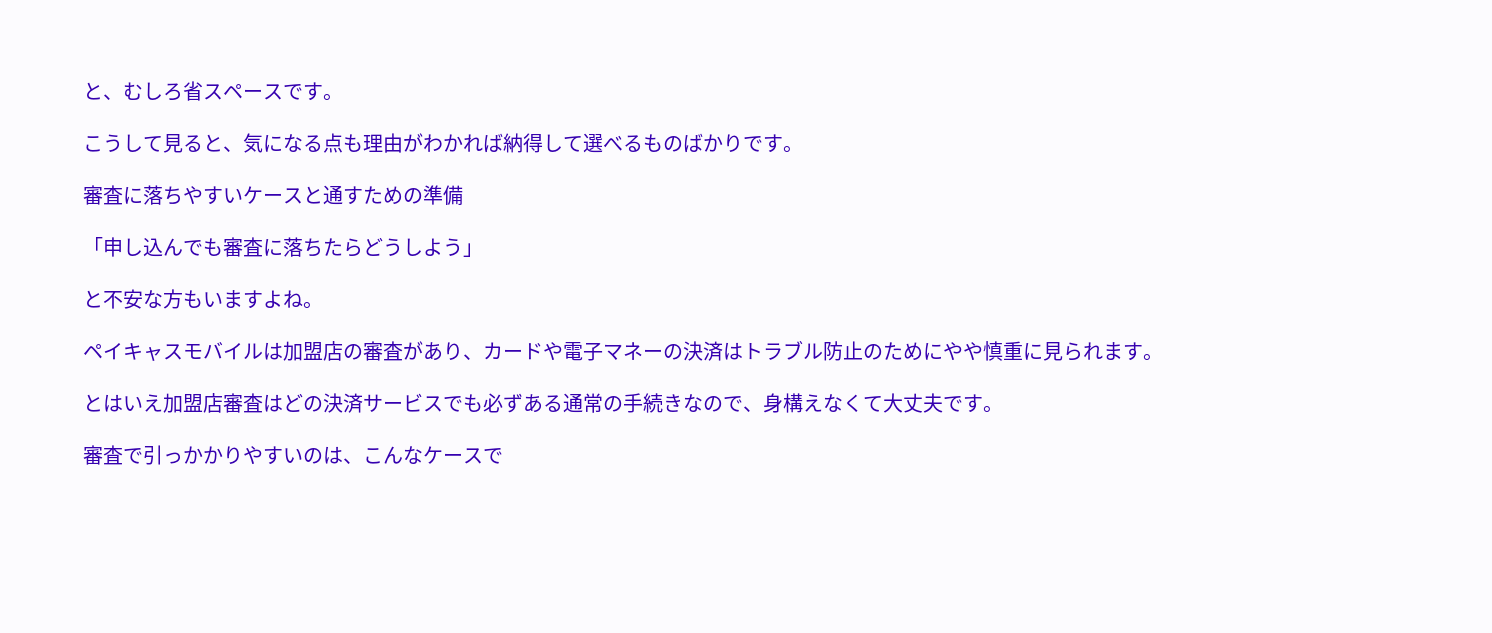と、むしろ省スペースです。

こうして見ると、気になる点も理由がわかれば納得して選べるものばかりです。

審査に落ちやすいケースと通すための準備

「申し込んでも審査に落ちたらどうしよう」

と不安な方もいますよね。

ペイキャスモバイルは加盟店の審査があり、カードや電子マネーの決済はトラブル防止のためにやや慎重に見られます。

とはいえ加盟店審査はどの決済サービスでも必ずある通常の手続きなので、身構えなくて大丈夫です。

審査で引っかかりやすいのは、こんなケースで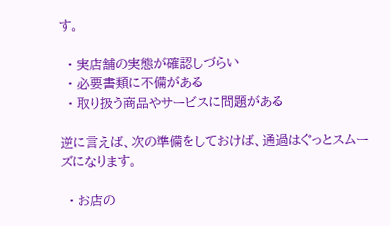す。

  • 実店舗の実態が確認しづらい
  • 必要書類に不備がある
  • 取り扱う商品やサービスに問題がある

逆に言えば、次の準備をしておけば、通過はぐっとスムーズになります。

  • お店の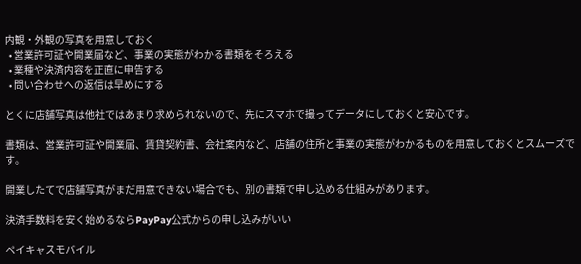内観・外観の写真を用意しておく
  • 営業許可証や開業届など、事業の実態がわかる書類をそろえる
  • 業種や決済内容を正直に申告する
  • 問い合わせへの返信は早めにする

とくに店舗写真は他社ではあまり求められないので、先にスマホで撮ってデータにしておくと安心です。

書類は、営業許可証や開業届、賃貸契約書、会社案内など、店舗の住所と事業の実態がわかるものを用意しておくとスムーズです。

開業したてで店舗写真がまだ用意できない場合でも、別の書類で申し込める仕組みがあります。

決済手数料を安く始めるならPayPay公式からの申し込みがいい

ペイキャスモバイル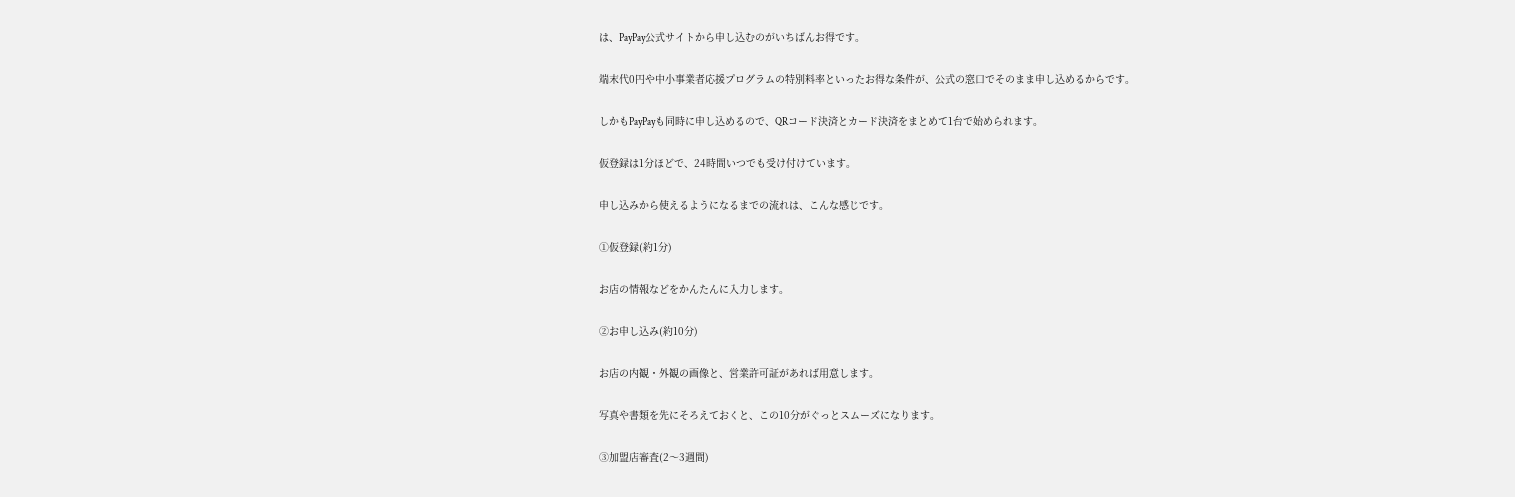は、PayPay公式サイトから申し込むのがいちばんお得です。

端末代0円や中小事業者応援プログラムの特別料率といったお得な条件が、公式の窓口でそのまま申し込めるからです。

しかもPayPayも同時に申し込めるので、QRコード決済とカード決済をまとめて1台で始められます。

仮登録は1分ほどで、24時間いつでも受け付けています。

申し込みから使えるようになるまでの流れは、こんな感じです。

①仮登録(約1分)

お店の情報などをかんたんに入力します。

②お申し込み(約10分)

お店の内観・外観の画像と、営業許可証があれば用意します。

写真や書類を先にそろえておくと、この10分がぐっとスムーズになります。

③加盟店審査(2〜3週間)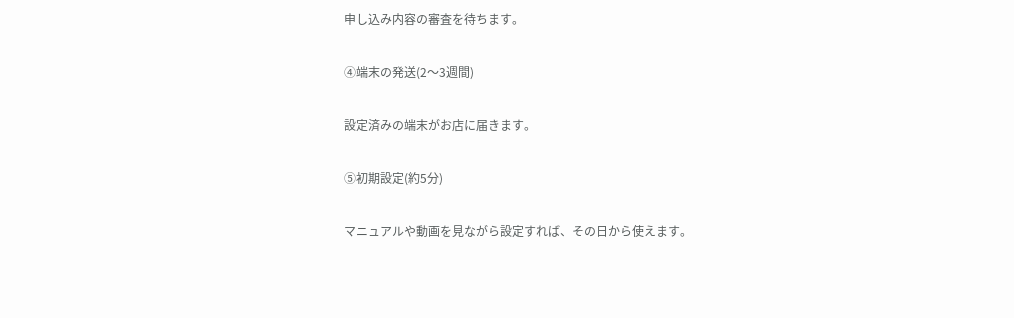申し込み内容の審査を待ちます。

④端末の発送(2〜3週間)

設定済みの端末がお店に届きます。

⑤初期設定(約5分)

マニュアルや動画を見ながら設定すれば、その日から使えます。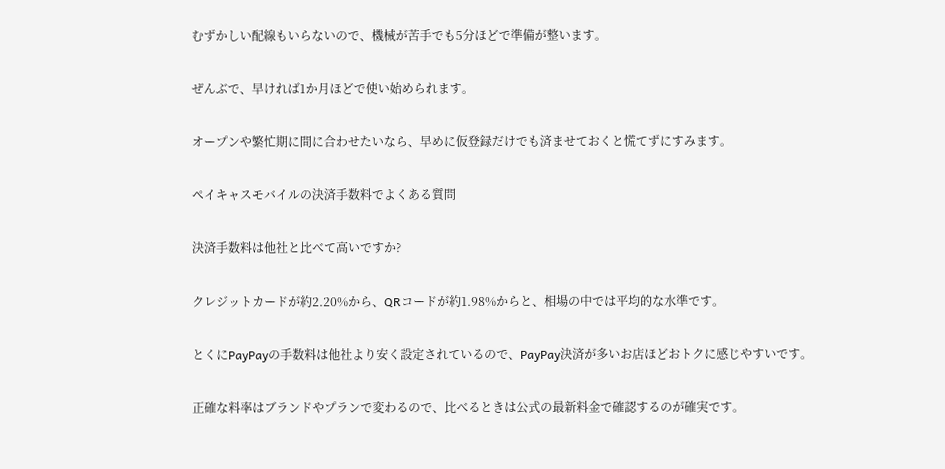むずかしい配線もいらないので、機械が苦手でも5分ほどで準備が整います。

ぜんぶで、早ければ1か月ほどで使い始められます。

オープンや繁忙期に間に合わせたいなら、早めに仮登録だけでも済ませておくと慌てずにすみます。

ペイキャスモバイルの決済手数料でよくある質問

決済手数料は他社と比べて高いですか?

クレジットカードが約2.20%から、QRコードが約1.98%からと、相場の中では平均的な水準です。

とくにPayPayの手数料は他社より安く設定されているので、PayPay決済が多いお店ほどおトクに感じやすいです。

正確な料率はブランドやプランで変わるので、比べるときは公式の最新料金で確認するのが確実です。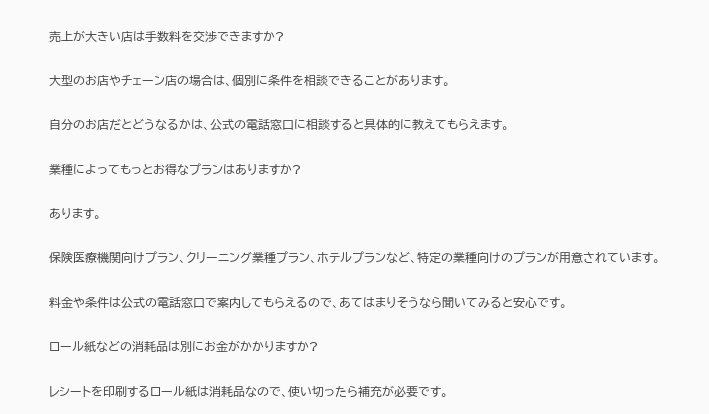売上が大きい店は手数料を交渉できますか?

大型のお店やチェーン店の場合は、個別に条件を相談できることがあります。

自分のお店だとどうなるかは、公式の電話窓口に相談すると具体的に教えてもらえます。

業種によってもっとお得なプランはありますか?

あります。

保険医療機関向けプラン、クリーニング業種プラン、ホテルプランなど、特定の業種向けのプランが用意されています。

料金や条件は公式の電話窓口で案内してもらえるので、あてはまりそうなら聞いてみると安心です。

ロール紙などの消耗品は別にお金がかかりますか?

レシートを印刷するロール紙は消耗品なので、使い切ったら補充が必要です。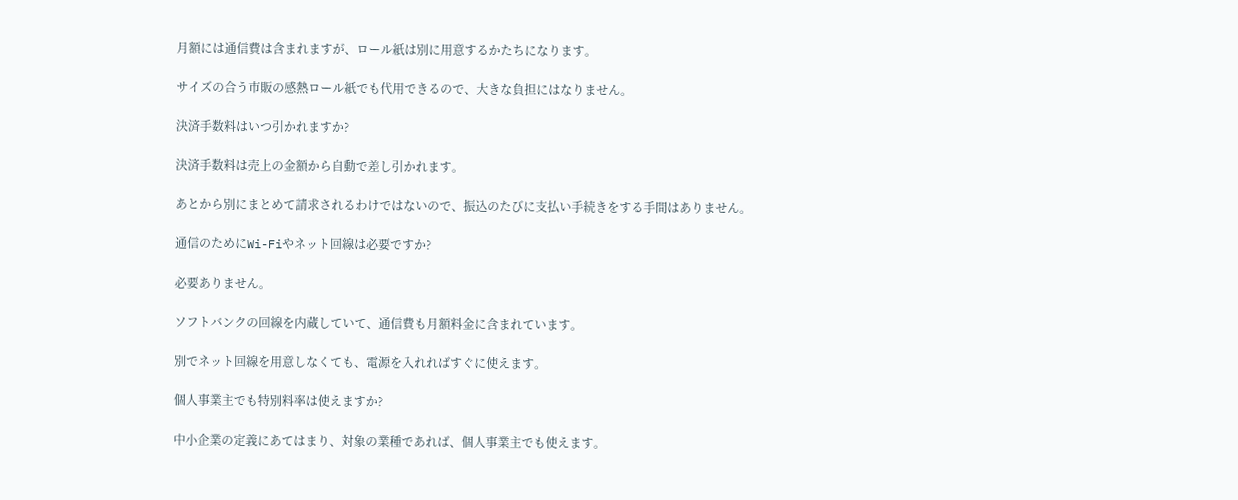月額には通信費は含まれますが、ロール紙は別に用意するかたちになります。

サイズの合う市販の感熱ロール紙でも代用できるので、大きな負担にはなりません。

決済手数料はいつ引かれますか?

決済手数料は売上の金額から自動で差し引かれます。

あとから別にまとめて請求されるわけではないので、振込のたびに支払い手続きをする手間はありません。

通信のためにWi-Fiやネット回線は必要ですか?

必要ありません。

ソフトバンクの回線を内蔵していて、通信費も月額料金に含まれています。

別でネット回線を用意しなくても、電源を入れればすぐに使えます。

個人事業主でも特別料率は使えますか?

中小企業の定義にあてはまり、対象の業種であれば、個人事業主でも使えます。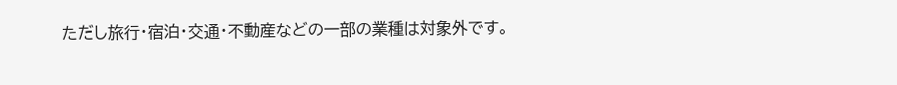ただし旅行・宿泊・交通・不動産などの一部の業種は対象外です。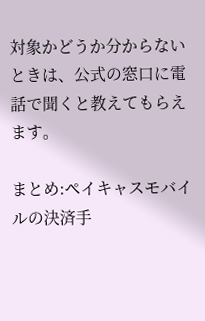対象かどうか分からないときは、公式の窓口に電話で聞くと教えてもらえます。

まとめ:ペイキャスモバイルの決済手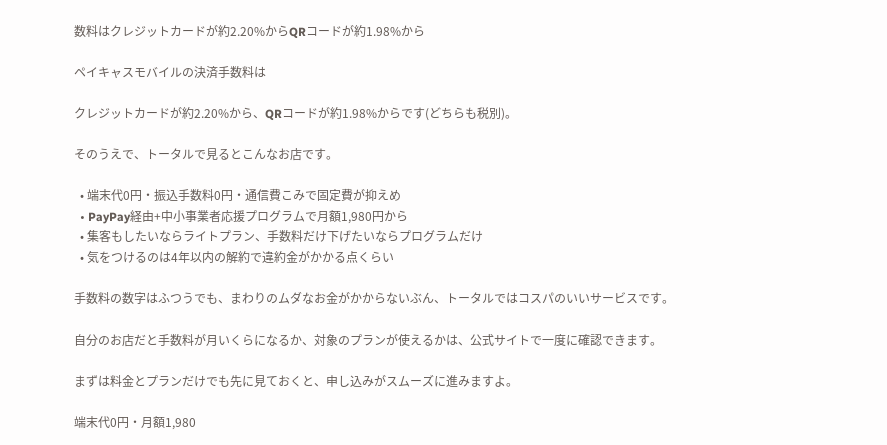数料はクレジットカードが約2.20%からQRコードが約1.98%から

ペイキャスモバイルの決済手数料は

クレジットカードが約2.20%から、QRコードが約1.98%からです(どちらも税別)。

そのうえで、トータルで見るとこんなお店です。

  • 端末代0円・振込手数料0円・通信費こみで固定費が抑えめ
  • PayPay経由+中小事業者応援プログラムで月額1,980円から
  • 集客もしたいならライトプラン、手数料だけ下げたいならプログラムだけ
  • 気をつけるのは4年以内の解約で違約金がかかる点くらい

手数料の数字はふつうでも、まわりのムダなお金がかからないぶん、トータルではコスパのいいサービスです。

自分のお店だと手数料が月いくらになるか、対象のプランが使えるかは、公式サイトで一度に確認できます。

まずは料金とプランだけでも先に見ておくと、申し込みがスムーズに進みますよ。

端末代0円・月額1,980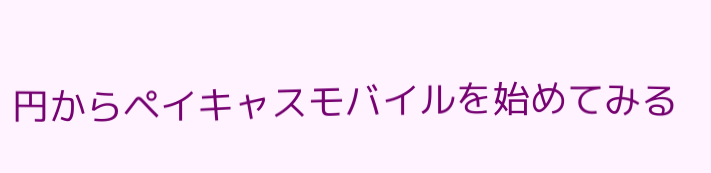円からペイキャスモバイルを始めてみる